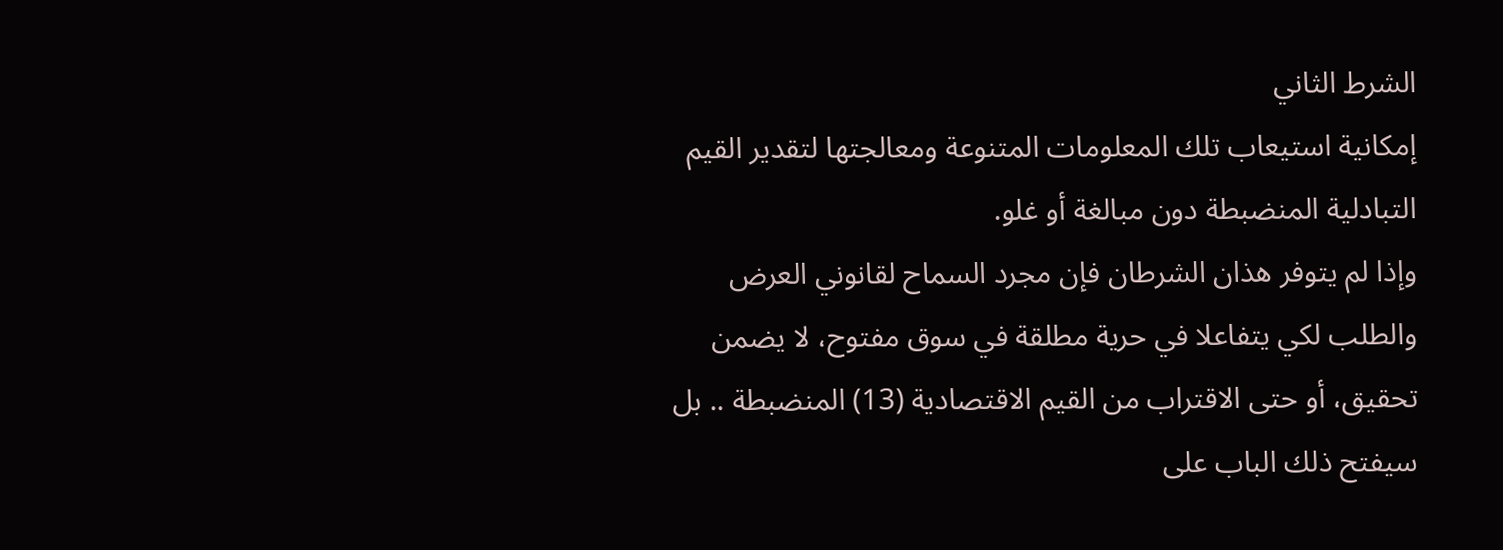الشرط الثاني
إمكانية استيعاب تلك المعلومات المتنوعة ومعالجتها لتقدير القيم التبادلية المنضبطة دون مبالغة أو غلو.
وإذا لم يتوفر هذان الشرطان فإن مجرد السماح لقانوني العرض والطلب لكي يتفاعلا في حرية مطلقة في سوق مفتوح، لا يضمن تحقيق، أو حتى الاقتراب من القيم الاقتصادية (13) المنضبطة .. بل سيفتح ذلك الباب على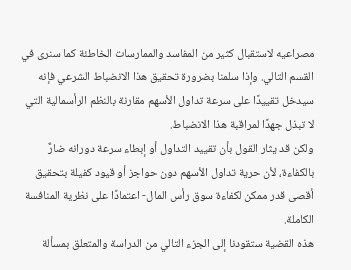مصراعيه لاستقبال كثير من المفاسد والممارسات الخاطئة كما سنرى في القسم التالي. وإذا سلمنا بضرورة تحقيق هذا الانضباط الشرعي فإنه سيدخل تقييدًا على سرعة تداول الأسهم مقارنة بالنظم الرأسمالية التي لا تبذل جهدًا لمراقبة هذا الانضباط.
ولكن قد يثار القول بأن تقييد التداول أو إبطاء سرعة دورانه ضارٌّ بالكفاءة، لأن حرية تداول الأسهم دون حواجز أو قيود كفيلة بتحقيق أقصى قدر ممكن لكفاءة سوق رأس المال- اعتمادًا على نظرية المنافسة الكاملة.
هذه القضية ستقودنا إلى الجزء التالي من الدراسة والمتعلق بمسألة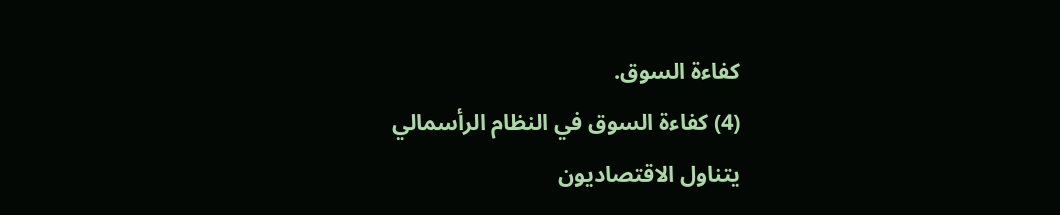كفاءة السوق.
(4) كفاءة السوق في النظام الرأسمالي
يتناول الاقتصاديون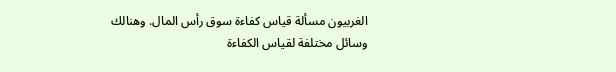الغربيون مسألة قياس كفاءة سوق رأس المال. وهنالك وسائل مختلفة لقياس الكفاءة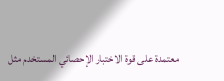معتمدة على قوة الاختبار الإحصائي المستخدم مثل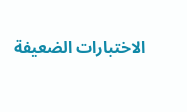الاختبارات الضعيفة